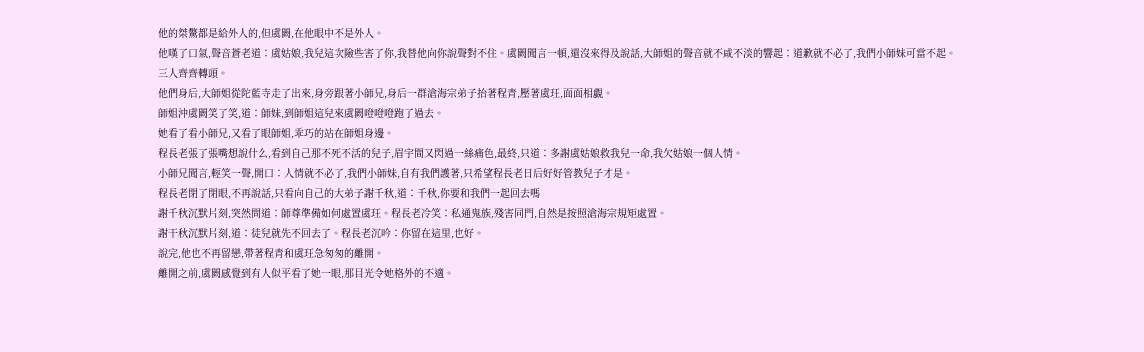他的桀驁都是給外人的,但虞闕,在他眼中不是外人。
他嘆了口氣,聲音蒼老道∶虞姑娘,我兒這次險些害了你,我替他向你說聲對不住。虞闕聞言一頓,還沒來得及說話,大師姐的聲音就不咸不淡的響起∶道歉就不必了,我們小師妹可當不起。
三人齊齊轉頭。
他們身后,大師姐從陀藍寺走了出來,身旁跟著小師兄,身后一群滄海宗弟子抬著程青,壓著虞玨,面面相覷。
師姐沖虞闕笑了笑,道∶師妹,到師姐這兒來虞闕噔噔噔跑了過去。
她看了看小師兄,又看了眼師姐,乖巧的站在師姐身邊。
程長老張了張嘴想說什么,看到自己那不死不活的兒子,眉宇間又閃過一絲痛色,最終,只道∶多謝虞姑娘救我兒一命,我欠姑娘一個人情。
小師兄聞言,輕笑一聲,開口∶人情就不必了,我們小師妹,自有我們護著,只希望程長老日后好好管教兒子才是。
程長老閉了閉眼,不再說話,只看向自己的大弟子謝千秋,道∶千秋,你要和我們一起回去嗎
謝千秋沉默片刻,突然問道∶師尊準備如何處置虞玨。程長老冷笑∶私通鬼族,殘害同門,自然是按照滄海宗規矩處置。
謝干秋沉默片刻,道∶徒兒就先不回去了。程長老沉吟∶你留在這里,也好。
說完,他也不再留戀,帶著程青和虞玨急匆匆的離開。
離開之前,虞闕感覺到有人似平看了她一眼,那目光令她格外的不適。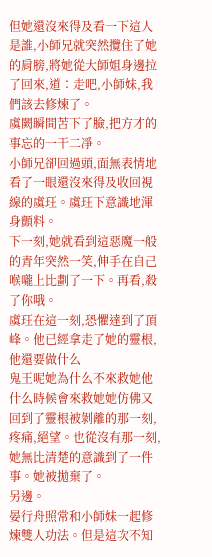但她還沒來得及看一下這人是誰,小師兄就突然攬住了她的肩膀,將她從大師姐身邊拉了回來,道∶走吧,小師妹,我們該去修煉了。
虞闕瞬間苦下了臉,把方才的事忘的一干二凈。
小師兄卻回過頭,面無表情地看了一眼還沒來得及收回視線的虞玨。虞玨下意識地渾身顫料。
下一刻,她就看到這惡魔一般的青年突然一笑,伸手在自己喉嚨上比劃了一下。再看,殺了你哦。
虞玨在這一刻,恐懼達到了頂峰。他已經拿走了她的靈根,他還要做什么
鬼王呢她為什么不來救她他什么時候會來救她她仿佛又回到了靈根被剝離的那一刻,疼痛,絕望。也從沒有那一刻,她無比清楚的意識到了一件事。她被拋棄了。
另邊。
晏行舟照常和小師妹一起修煉雙人功法。但是這次不知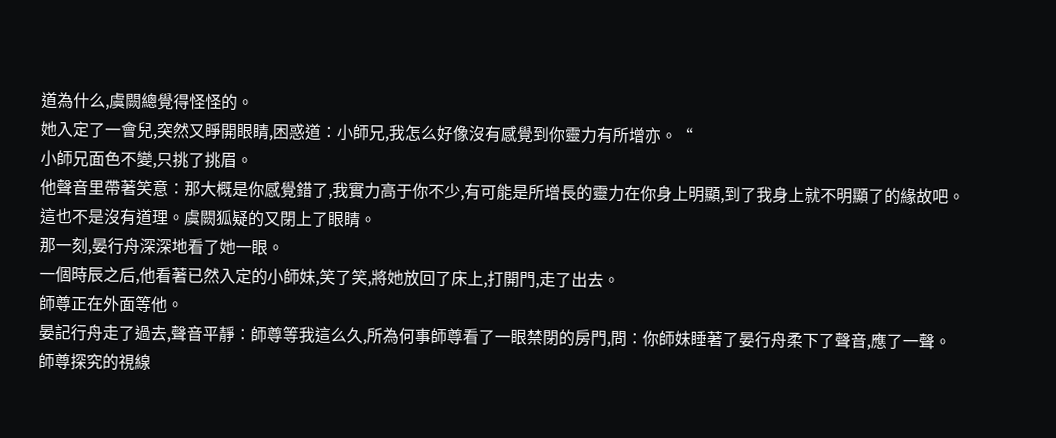道為什么,虞闕總覺得怪怪的。
她入定了一會兒,突然又睜開眼睛,困惑道∶小師兄,我怎么好像沒有感覺到你靈力有所增亦。“
小師兄面色不變,只挑了挑眉。
他聲音里帶著笑意∶那大概是你感覺錯了,我實力高于你不少,有可能是所增長的靈力在你身上明顯,到了我身上就不明顯了的緣故吧。
這也不是沒有道理。虞闕狐疑的又閉上了眼睛。
那一刻,晏行舟深深地看了她一眼。
一個時辰之后,他看著已然入定的小師妹,笑了笑,將她放回了床上,打開門,走了出去。
師尊正在外面等他。
晏記行舟走了過去,聲音平靜∶師尊等我這么久,所為何事師尊看了一眼禁閉的房門,問∶你師妹睡著了晏行舟柔下了聲音,應了一聲。
師尊探究的視線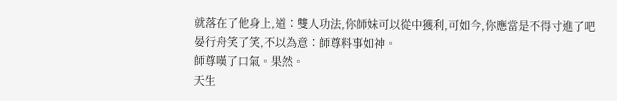就落在了他身上,道∶雙人功法,你師妹可以從中獲利,可如今,你應當是不得寸進了吧
晏行舟笑了笑,不以為意∶師尊料事如神。
師尊嘆了口氣。果然。
天生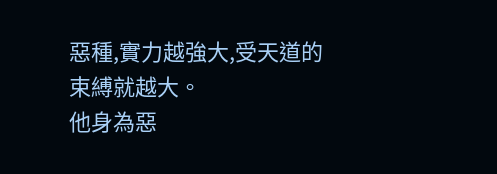惡種,實力越強大,受天道的束縛就越大。
他身為惡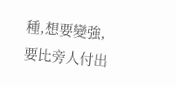種,想要變強,要比旁人付出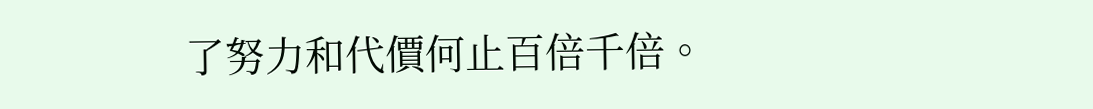了努力和代價何止百倍千倍。